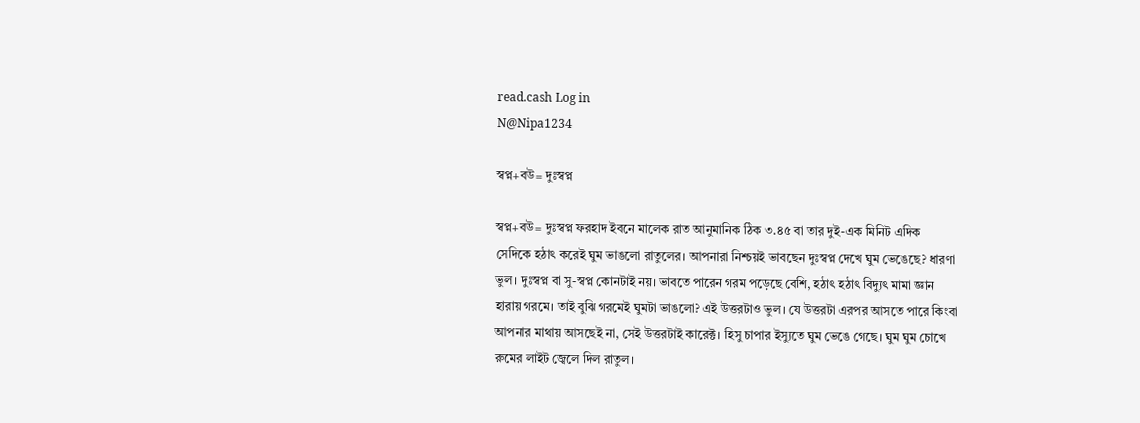read.cash Log in
N@Nipa1234

স্বপ্ন+বউ= দুঃস্বপ্ন

স্বপ্ন+বউ= দুঃস্বপ্ন ফরহাদ ইবনে মালেক রাত আনুমানিক ঠিক ৩.৪৫ বা তার দুই-এক মিনিট এদিক সেদিকে হঠাৎ করেই ঘুম ভাঙলো রাতুলের। আপনারা নিশ্চয়ই ভাবছেন দুঃস্বপ্ন দেখে ঘুম ভেঙেছে? ধারণা ভুল। দুঃস্বপ্ন বা সু-স্বপ্ন কোনটাই নয়। ভাবতে পারেন গরম পড়েছে বেশি, হঠাৎ হঠাৎ বিদ্যুৎ মামা জ্ঞান হারায় গরমে। তাই বুঝি গরমেই ঘুমটা ভাঙলো? এই উত্তরটাও ভুল। যে উত্তরটা এরপর আসতে পারে কিংবা আপনার মাথায় আসছেই না, সেই উত্তরটাই কারেক্ট। হিসু চাপার ইস্যুতে ঘুম ভেঙে গেছে। ঘুম ঘুম চোখে রুমের লাইট জ্বেলে দিল রাতুল।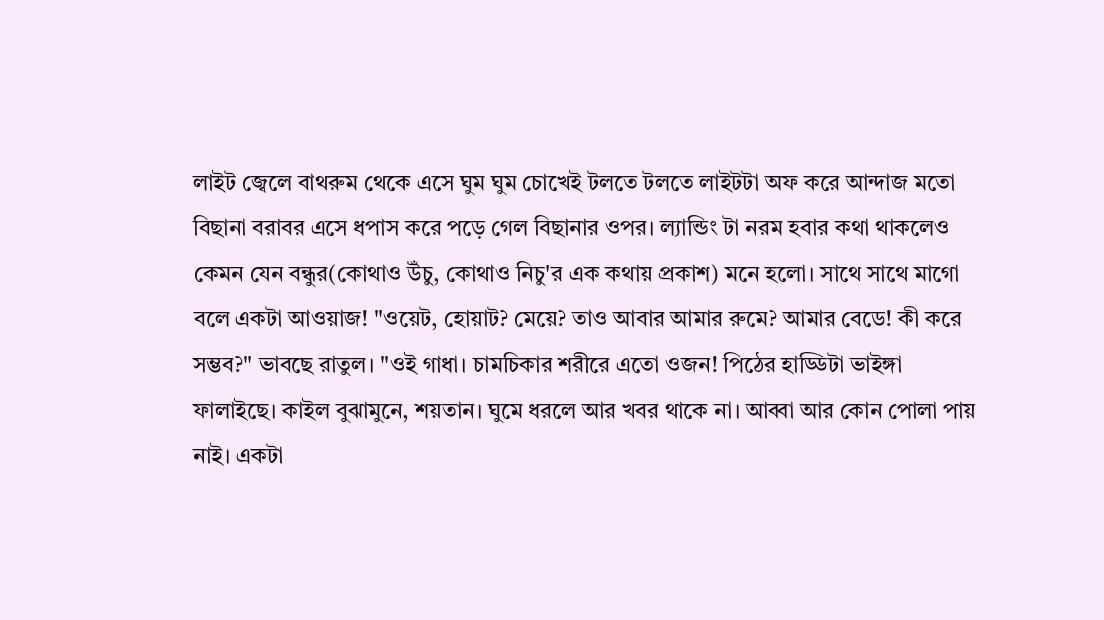লাইট জ্বেলে বাথরুম থেকে এসে ঘুম ঘুম চোখেই টলতে টলতে লাইটটা অফ করে আন্দাজ মতো বিছানা বরাবর এসে ধপাস করে পড়ে গেল বিছানার ওপর। ল্যান্ডিং টা নরম হবার কথা থাকলেও কেমন যেন বন্ধুর(কোথাও উঁচু, কোথাও নিচু'র এক কথায় প্রকাশ) মনে হলো। সাথে সাথে মাগো বলে একটা আওয়াজ! "ওয়েট, হোয়াট? মেয়ে? তাও আবার আমার রুমে? আমার বেডে! কী করে সম্ভব?" ভাবছে রাতুল। "ওই গাধা। চামচিকার শরীরে এতো ওজন! পিঠের হাড্ডিটা ভাইঙ্গা ফালাইছে। কাইল বুঝামুনে, শয়তান। ঘুমে ধরলে আর খবর থাকে না। আব্বা আর কোন পোলা পায় নাই। একটা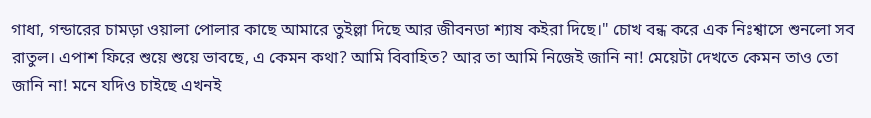গাধা, গন্ডারের চামড়া ওয়ালা পোলার কাছে আমারে তুইল্লা দিছে আর জীবনডা শ্যাষ কইরা দিছে।" চোখ বন্ধ করে এক নিঃশ্বাসে শুনলো সব রাতুল। এপাশ ফিরে শুয়ে শুয়ে ভাবছে, এ কেমন কথা? আমি বিবাহিত? আর তা আমি নিজেই জানি না! মেয়েটা দেখতে কেমন তাও তো জানি না! মনে যদিও চাইছে এখনই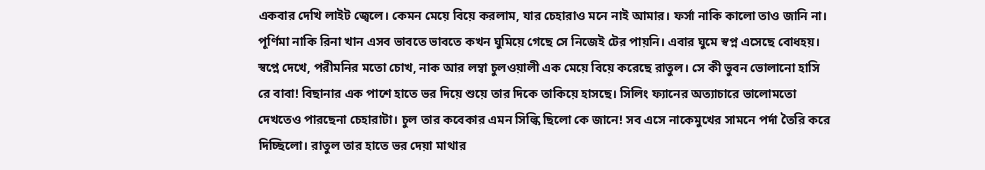একবার দেখি লাইট জ্বেলে। কেমন মেয়ে বিয়ে করলাম, যার চেহারাও মনে নাই আমার। ফর্সা নাকি কালো তাও জানি না। পূর্ণিমা নাকি রিনা খান এসব ভাবতে ভাবতে কখন ঘুমিয়ে গেছে সে নিজেই টের পায়নি। এবার ঘুমে স্বপ্ন এসেছে বোধহয়। স্বপ্নে দেখে, পরীমনির মতো চোখ, নাক আর লম্বা চুলওয়ালী এক মেয়ে বিয়ে করেছে রাতুল। সে কী ভুবন ভোলানো হাসি রে বাবা! বিছানার এক পাশে হাতে ভর দিয়ে শুয়ে তার দিকে তাকিয়ে হাসছে। সিলিং ফ্যানের অত্যাচারে ভালোমতো দেখতেও পারছেনা চেহারাটা। চুল তার কবেকার এমন সিল্কি ছিলো কে জানে! সব এসে নাকেমুখের সামনে পর্দা তৈরি করে দিচ্ছিলো। রাতুল তার হাতে ভর দেয়া মাথার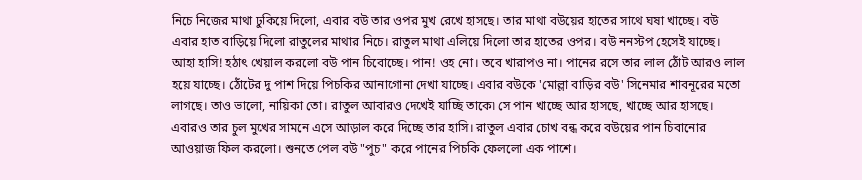নিচে নিজের মাথা ঢুকিয়ে দিলো, এবার বউ তার ওপর মুখ রেখে হাসছে। তার মাথা বউয়ের হাতের সাথে ঘষা খাচ্ছে। বউ এবার হাত বাড়িয়ে দিলো রাতুলের মাথার নিচে। রাতুল মাথা এলিয়ে দিলো তার হাতের ওপর। বউ ননস্টপ হেসেই যাচ্ছে। আহা হাসি! হঠাৎ খেয়াল করলো বউ পান চিবোচ্ছে। পান! ওহ নো। তবে খারাপও না। পানের রসে তার লাল ঠোঁট আরও লাল হয়ে যাচ্ছে। ঠোঁটের দু পাশ দিয়ে পিচকির আনাগোনা দেখা যাচ্ছে। এবার বউকে 'মোল্লা বাড়ির বউ' সিনেমার শাবনূরের মতো লাগছে। তাও ভালো, নায়িকা তো। রাতুল আবারও দেখেই যাচ্ছি তাকে৷ সে পান খাচ্ছে আর হাসছে, খাচ্ছে আর হাসছে। এবারও তার চুল মুখের সামনে এসে আড়াল করে দিচ্ছে তার হাসি। রাতুল এবার চোখ বন্ধ করে বউয়ের পান চিবানোর আওয়াজ ফিল করলো। শুনতে পেল বউ "পুচ" করে পানের পিচকি ফেললো এক পাশে।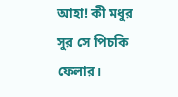আহা! কী মধুর সুর সে পিচকি ফেলার।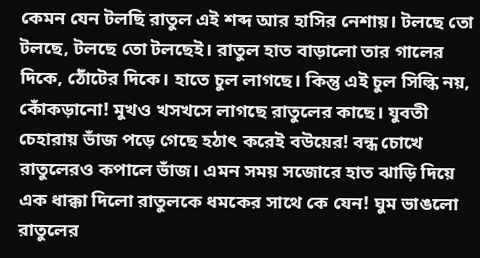কেমন যেন টলছি রাতুল এই শব্দ আর হাসির নেশায়। টলছে তো টলছে, টলছে তো টলছেই। রাতুল হাত বাড়ালো তার গালের দিকে, ঠোঁটের দিকে। হাতে চুল লাগছে। কিন্তু এই চুল সিল্কি নয়, কোঁকড়ানো! মুখও খসখসে লাগছে রাতুলের কাছে। যুবতী চেহারায় ভাঁজ পড়ে গেছে হঠাৎ করেই বউয়ের! বন্ধ চোখে রাতুলেরও কপালে ভাঁজ। এমন সময় সজোরে হাত ঝাড়ি দিয়ে এক ধাক্কা দিলো রাতুলকে ধমকের সাথে কে যেন! ঘুম ভাঙলো রাতুলের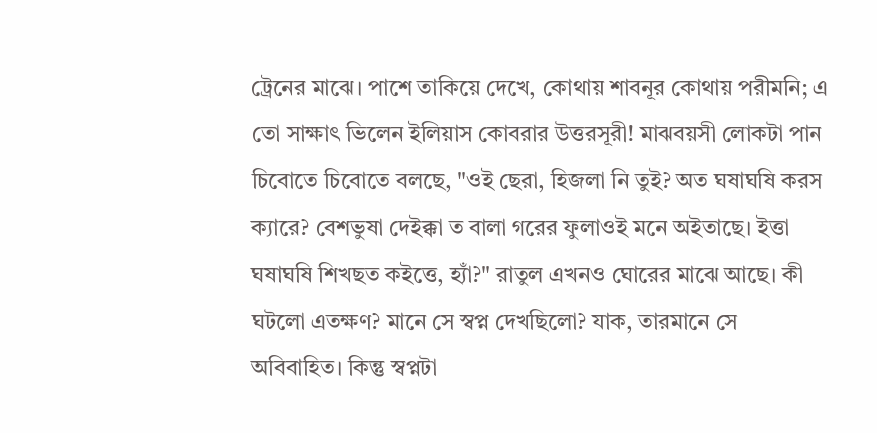ট্রেনের মাঝে। পাশে তাকিয়ে দেখে, কোথায় শাবনূর কোথায় পরীমনি; এ তো সাক্ষাৎ ভিলেন ইলিয়াস কোবরার উত্তরসূরী! মাঝবয়সী লোকটা পান চিবোতে চিবোতে বলছে, "ওই ছেরা, হিজলা নি তুই? অত ঘষাঘষি করস ক্যারে? বেশভুষা দেইক্কা ত বালা গরের ফুলাওই মনে অইতাছে। ইত্তা ঘষাঘষি শিখছত কইত্তে, হ্যাঁ?" রাতুল এখনও ঘোরের মাঝে আছে। কী ঘটলো এতক্ষণ? মানে সে স্বপ্ন দেখছিলো? যাক, তারমানে সে অবিবাহিত। কিন্তু স্বপ্নটা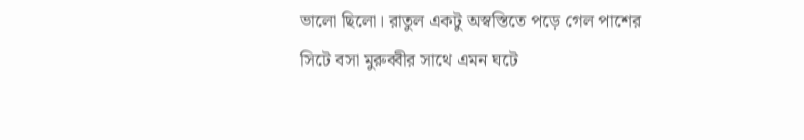ভালো ছিলো। রাতুল একটু অস্বস্তিতে পড়ে গেল পাশের সিটে বসা মুরুব্বীর সাথে এমন ঘটে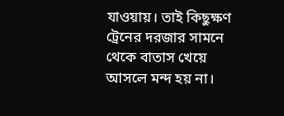যাওয়ায়। তাই কিছুক্ষণ ট্রেনের দরজার সামনে থেকে বাতাস খেয়ে আসলে মন্দ হয় না।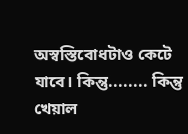অস্বস্তিবোধটাও কেটে যাবে। কিন্তু........ কিন্তু খেয়াল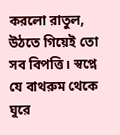করলো রাতুল, উঠতে গিয়েই তো সব বিপত্তি। স্বপ্নে যে বাথরুম থেকে ঘুরে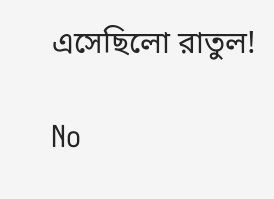এসেছিলো রাতুল!

No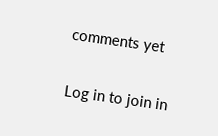comments yet

Log in to join in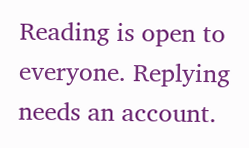Reading is open to everyone. Replying needs an account.